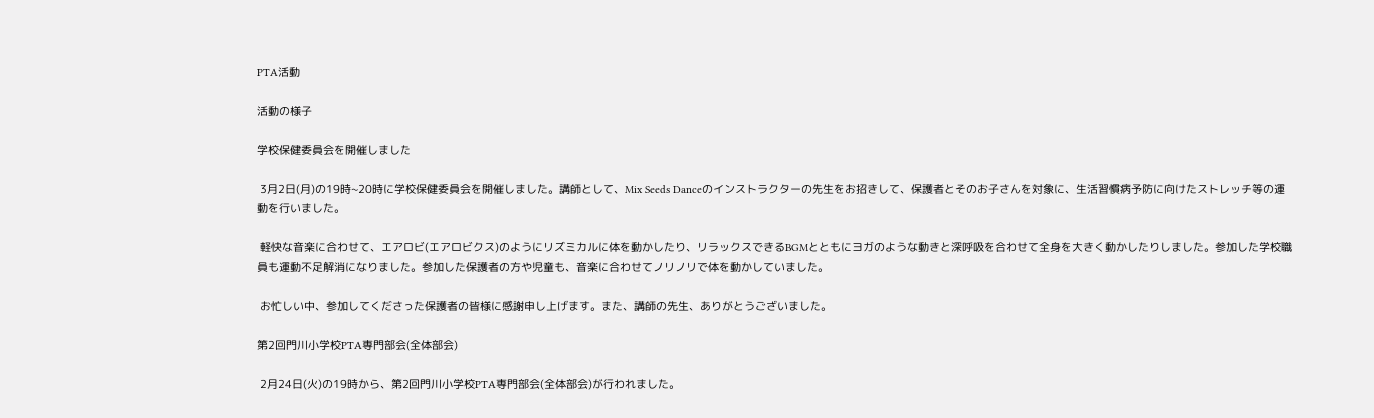PTA活動

活動の様子

学校保健委員会を開催しました

 3月2日(月)の19時~20時に学校保健委員会を開催しました。講師として、Mix Seeds Danceのインストラクターの先生をお招きして、保護者とそのお子さんを対象に、生活習慣病予防に向けたストレッチ等の運動を行いました。

 軽快な音楽に合わせて、エアロビ(エアロビクス)のようにリズミカルに体を動かしたり、リラックスできるBGMとともにヨガのような動きと深呼吸を合わせて全身を大きく動かしたりしました。参加した学校職員も運動不足解消になりました。参加した保護者の方や児童も、音楽に合わせてノリノリで体を動かしていました。

 お忙しい中、参加してくださった保護者の皆様に感謝申し上げます。また、講師の先生、ありがとうございました。

第2回門川小学校PTA専門部会(全体部会)

 2月24日(火)の19時から、第2回門川小学校PTA専門部会(全体部会)が行われました。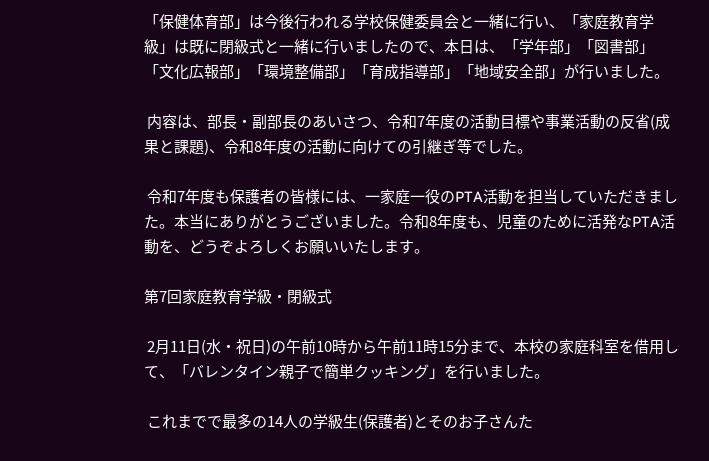「保健体育部」は今後行われる学校保健委員会と一緒に行い、「家庭教育学級」は既に閉級式と一緒に行いましたので、本日は、「学年部」「図書部」「文化広報部」「環境整備部」「育成指導部」「地域安全部」が行いました。

 内容は、部長・副部長のあいさつ、令和7年度の活動目標や事業活動の反省(成果と課題)、令和8年度の活動に向けての引継ぎ等でした。

 令和7年度も保護者の皆様には、一家庭一役のPTA活動を担当していただきました。本当にありがとうございました。令和8年度も、児童のために活発なPTA活動を、どうぞよろしくお願いいたします。

第7回家庭教育学級・閉級式

 2月11日(水・祝日)の午前10時から午前11時15分まで、本校の家庭科室を借用して、「バレンタイン親子で簡単クッキング」を行いました。

 これまでで最多の14人の学級生(保護者)とそのお子さんた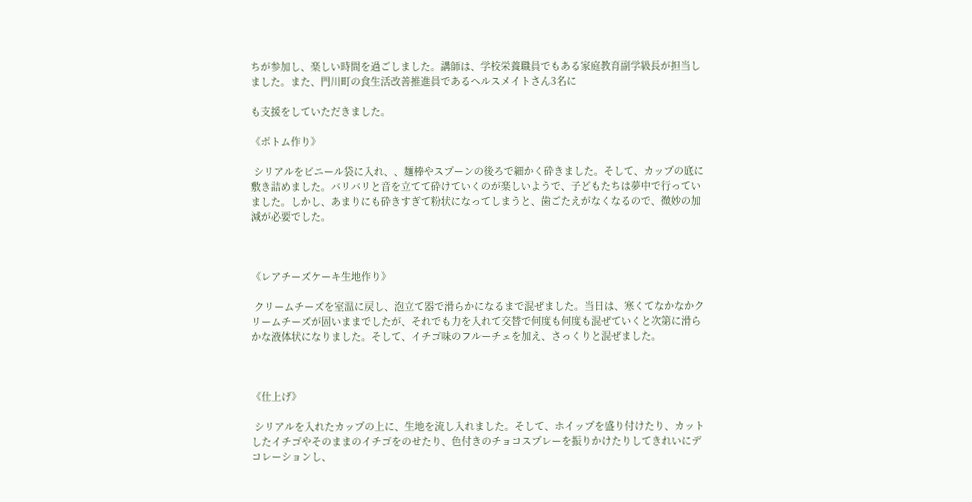ちが参加し、楽しい時間を過ごしました。講師は、学校栄養職員でもある家庭教育副学級長が担当しました。また、門川町の食生活改善推進員であるヘルスメイトさん3名に

も支援をしていただきました。

《ボトム作り》

 シリアルをビニール袋に入れ、、麺棒やスプーンの後ろで細かく砕きました。そして、カップの底に敷き詰めました。バリバリと音を立てて砕けていくのが楽しいようで、子どもたちは夢中で行っていました。しかし、あまりにも砕きすぎて粉状になってしまうと、歯ごたえがなくなるので、微妙の加減が必要でした。



《レアチーズケーキ生地作り》

 クリームチーズを室温に戻し、泡立て器で滑らかになるまで混ぜました。当日は、寒くてなかなかクリームチーズが固いままでしたが、それでも力を入れて交替で何度も何度も混ぜていくと次第に滑らかな液体状になりました。そして、イチゴ味のフルーチェを加え、さっくりと混ぜました。



《仕上げ》

 シリアルを入れたカップの上に、生地を流し入れました。そして、ホイップを盛り付けたり、カットしたイチゴやそのままのイチゴをのせたり、色付きのチョコスプレーを振りかけたりしてきれいにデコレーションし、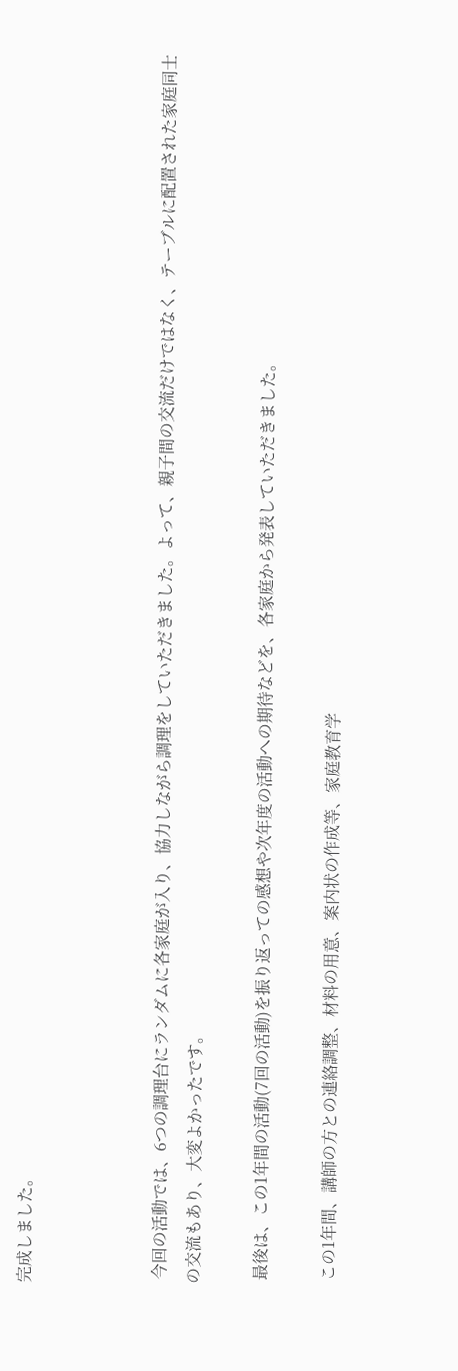完成しました。



 今回の活動では、6つの調理台にランダムに各家庭が入り、協力しながら調理をしていただきました。よって、親子間の交流だけではなく、テーブルに配置された家庭同士の交流もあり、大変よかったです。

 最後は、この1年間の活動(7回の活動)を振り返っての感想や次年度の活動への期待などを、各家庭から発表していただきました。

 この1年間、講師の方との連絡調整、材料の用意、案内状の作成等、家庭教育学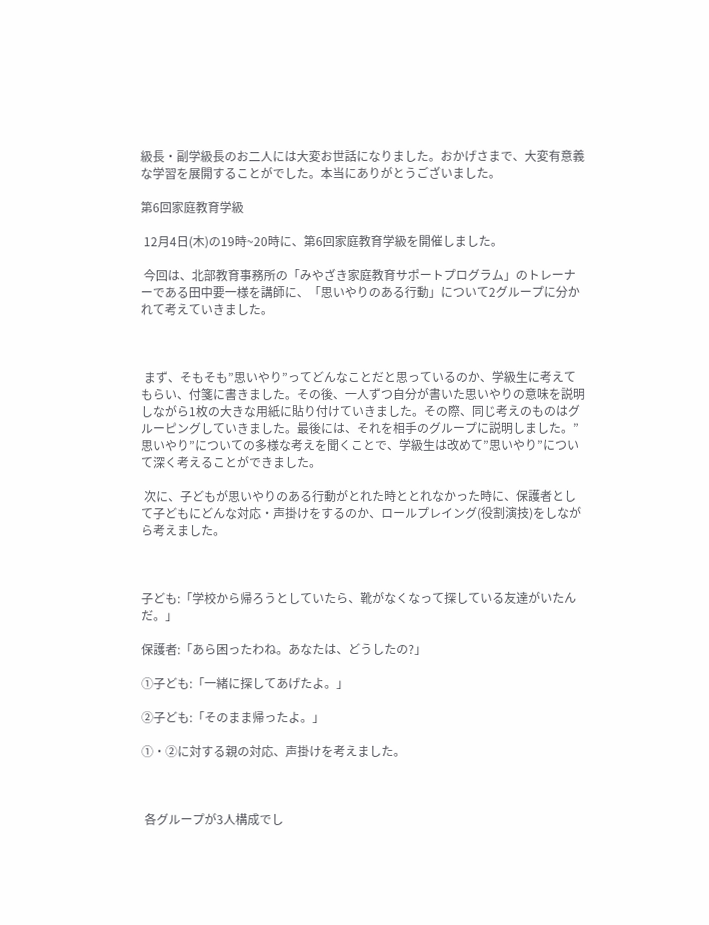級長・副学級長のお二人には大変お世話になりました。おかげさまで、大変有意義な学習を展開することがでした。本当にありがとうございました。

第6回家庭教育学級

 12月4日(木)の19時~20時に、第6回家庭教育学級を開催しました。

 今回は、北部教育事務所の「みやざき家庭教育サポートプログラム」のトレーナーである田中要一様を講師に、「思いやりのある行動」について2グループに分かれて考えていきました。



 まず、そもそも”思いやり”ってどんなことだと思っているのか、学級生に考えてもらい、付箋に書きました。その後、一人ずつ自分が書いた思いやりの意味を説明しながら1枚の大きな用紙に貼り付けていきました。その際、同じ考えのものはグルーピングしていきました。最後には、それを相手のグループに説明しました。”思いやり”についての多様な考えを聞くことで、学級生は改めて”思いやり”について深く考えることができました。

 次に、子どもが思いやりのある行動がとれた時ととれなかった時に、保護者として子どもにどんな対応・声掛けをするのか、ロールプレイング(役割演技)をしながら考えました。



子ども:「学校から帰ろうとしていたら、靴がなくなって探している友達がいたんだ。」

保護者:「あら困ったわね。あなたは、どうしたの?」

①子ども:「一緒に探してあげたよ。」

②子ども:「そのまま帰ったよ。」

①・②に対する親の対応、声掛けを考えました。



 各グループが3人構成でし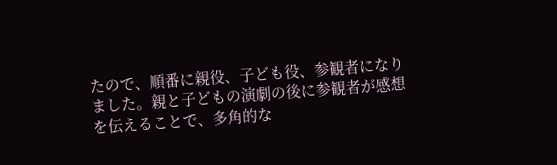たので、順番に親役、子ども役、参観者になりました。親と子どもの演劇の後に参観者が感想を伝えることで、多角的な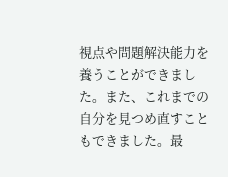視点や問題解決能力を養うことができました。また、これまでの自分を見つめ直すこともできました。最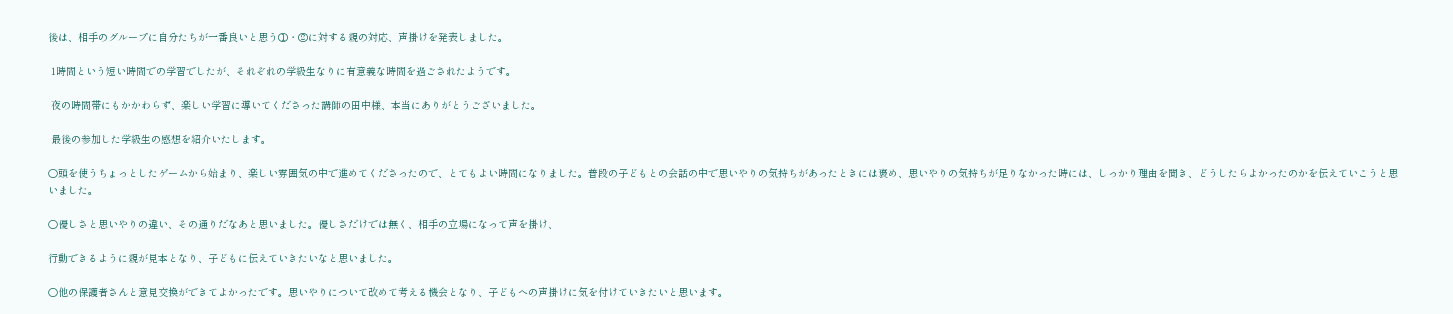後は、相手のグループに自分たちが一番良いと思う①・②に対する親の対応、声掛けを発表しました。

 1時間という短い時間での学習でしたが、それぞれの学級生なりに有意義な時間を過ごされたようです。

 夜の時間帯にもかかわらず、楽しい学習に導いてくださった講師の田中様、本当にありがとうございました。

 最後の参加した学級生の感想を紹介いたします。

〇頭を使うちょっとしたゲームから始まり、楽しい雰囲気の中で進めてくださったので、とてもよい時間になりました。普段の子どもとの会話の中で思いやりの気持ちがあったときには褒め、思いやりの気持ちが足りなかった時には、しっかり理由を聞き、どうしたらよかったのかを伝えていこうと思いました。

〇優しさと思いやりの違い、その通りだなあと思いました。優しさだけでは無く、相手の立場になって声を掛け、

行動できるように親が見本となり、子どもに伝えていきたいなと思いました。

〇他の保護者さんと意見交換ができてよかったです。思いやりについて改めて考える機会となり、子どもへの声掛けに気を付けていきたいと思います。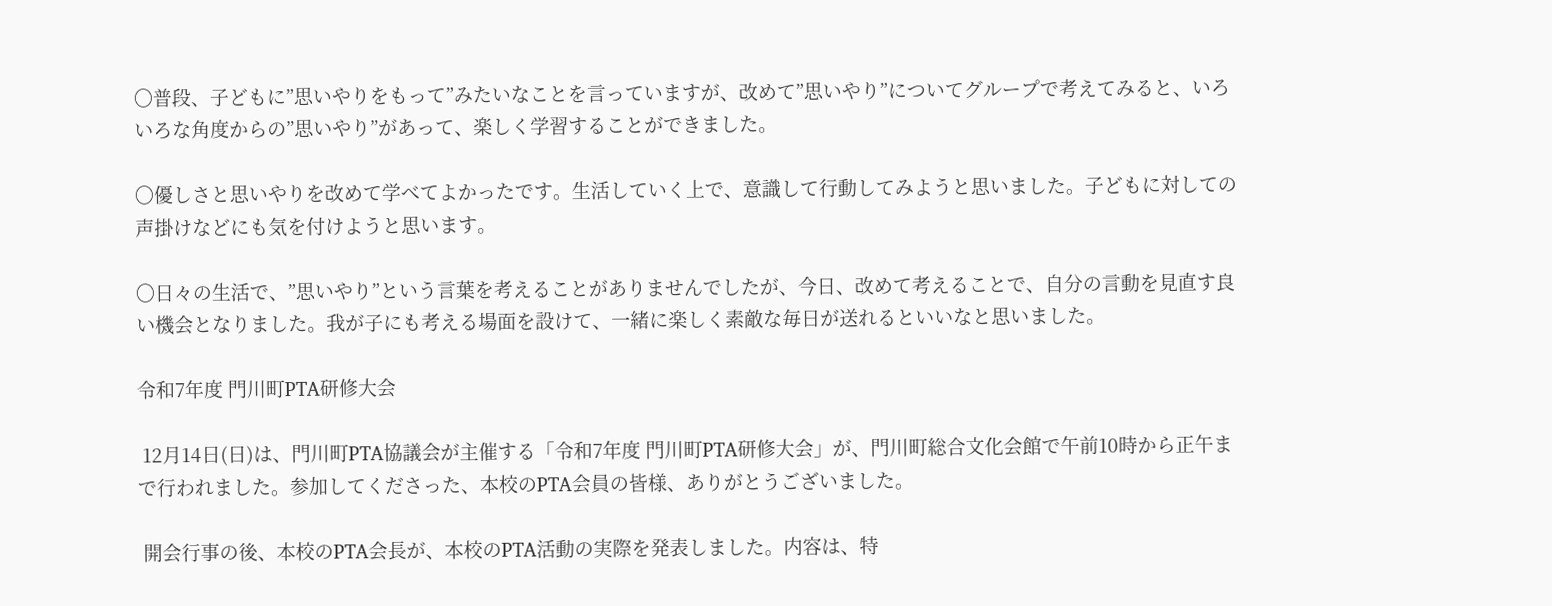〇普段、子どもに”思いやりをもって”みたいなことを言っていますが、改めて”思いやり”についてグループで考えてみると、いろいろな角度からの”思いやり”があって、楽しく学習することができました。

〇優しさと思いやりを改めて学べてよかったです。生活していく上で、意識して行動してみようと思いました。子どもに対しての声掛けなどにも気を付けようと思います。

〇日々の生活で、”思いやり”という言葉を考えることがありませんでしたが、今日、改めて考えることで、自分の言動を見直す良い機会となりました。我が子にも考える場面を設けて、一緒に楽しく素敵な毎日が送れるといいなと思いました。

令和7年度 門川町PTA研修大会

 12月14日(日)は、門川町PTA協議会が主催する「令和7年度 門川町PTA研修大会」が、門川町総合文化会館で午前10時から正午まで行われました。参加してくださった、本校のPTA会員の皆様、ありがとうございました。

 開会行事の後、本校のPTA会長が、本校のPTA活動の実際を発表しました。内容は、特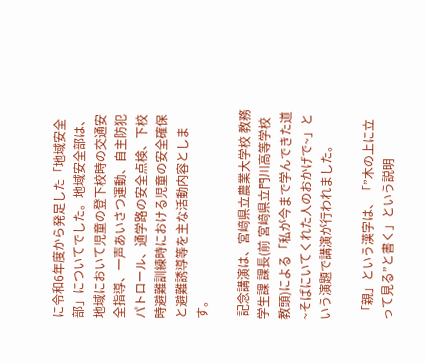に令和6年度から発足した「地域安全部」についてでした。地域安全部は、地域において児童の登下校時の交通安全指導、一声あいさつ運動、自主防犯パトロール、通学路の安全点検、下校時避難訓練時における児童の安全確保と避難誘導等を主な活動内容とします。

 記念講演は、宮﨑県立農業大学校 教務学生課 課長(前 宮﨑県立門川高等学校教頭)による「私が今まで学んできた道~そばにいてくれた人のおかげで~」という演題で講演が行われました。

 「親」という漢字は、「”木の上に立って見る”と書く」という説明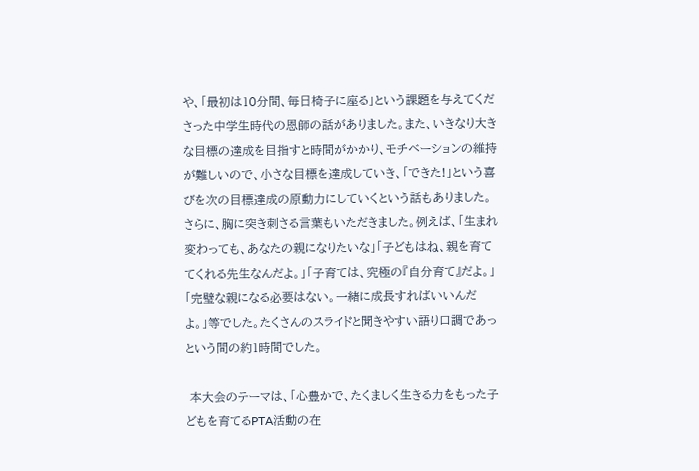や、「最初は10分間、毎日椅子に座る」という課題を与えてくださった中学生時代の恩師の話がありました。また、いきなり大きな目標の達成を目指すと時間がかかり、モチベーションの維持が難しいので、小さな目標を達成していき、「できた!」という喜びを次の目標達成の原動力にしていくという話もありました。さらに、胸に突き刺さる言葉もいただきました。例えば、「生まれ変わっても、あなたの親になりたいな」「子どもはね、親を育ててくれる先生なんだよ。」「子育ては、究極の『自分育て』だよ。」「完璧な親になる必要はない。一緒に成長すればいいんだよ。」等でした。たくさんのスライドと聞きやすい語り口調であっという間の約1時間でした。

 本大会のテーマは、「心豊かで、たくましく生きる力をもった子どもを育てるPTA活動の在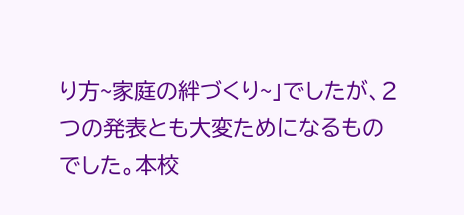り方~家庭の絆づくり~」でしたが、2つの発表とも大変ためになるものでした。本校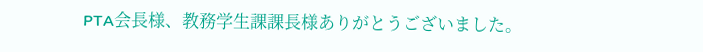PTA会長様、教務学生課課長様ありがとうございました。